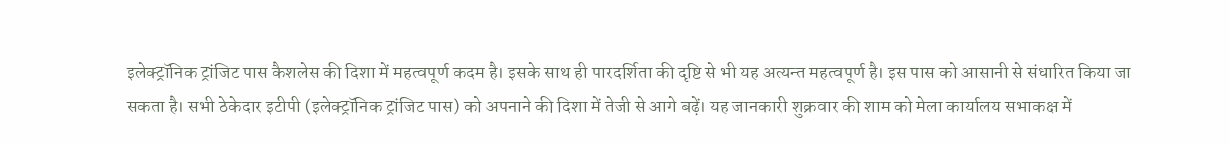इलेक्ट्रॉनिक ट्रांजिट पास कैशलेस की दिशा में महत्वपूर्ण कदम है। इसके साथ ही पारदर्शिता की दृष्टि से भी यह अत्यन्त महत्वपूर्ण है। इस पास को आसानी से संधारित किया जा सकता है। सभी ठेकेदार इटीपी (इलेक्ट्रॉनिक ट्रांजिट पास) को अपनाने की दिशा में तेजी से आगे बढ़ें। यह जानकारी शुक्रवार की शाम को मेला कार्यालय सभाकक्ष में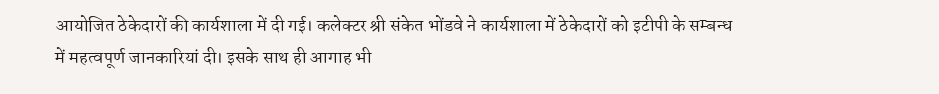आयोजित ठेकेदारों की कार्यशाला में दी गई। कलेक्टर श्री संकेत भोंडवे ने कार्यशाला में ठेकेदारों को इटीपी के सम्बन्ध में महत्वपूर्ण जानकारियां दी। इसके साथ ही आगाह भी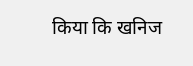किया कि खनिज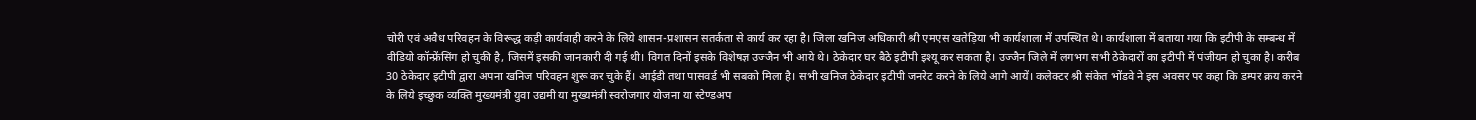चोरी एवं अवैध परिवहन के विरूद्ध कड़ी कार्यवाही करने के लिये शासन-प्रशासन सतर्कता से कार्य कर रहा है। जिला खनिज अधिकारी श्री एमएस खतेड़िया भी कार्यशाला में उपस्थित थे। कार्यशाला में बताया गया कि इटीपी के सम्बन्ध में वीडियो कॉन्फ्रेंसिंग हो चुकी है, जिसमें इसकी जानकारी दी गई थी। विगत दिनों इसके विशेषज्ञ उज्जैन भी आये थे। ठेकेदार घर बैठे इटीपी इश्यू कर सकता है। उज्जैन जिले में लगभग सभी ठेकेदारों का इटीपी में पंजीयन हो चुका है। करीब 30 ठेकेदार इटीपी द्वारा अपना खनिज परिवहन शुरू कर चुके हैं। आईडी तथा पासवर्ड भी सबको मिला है। सभी खनिज ठेकेदार इटीपी जनरेट करने के लिये आगे आयें। कलेक्टर श्री संकेत भोंडवे ने इस अवसर पर कहा कि डम्पर क्रय करने के लिये इच्छुक व्यक्ति मुख्यमंत्री युवा उद्यमी या मुख्यमंत्री स्वरोजगार योजना या स्टेण्डअप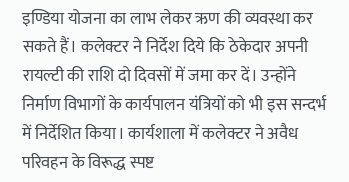इण्डिया योजना का लाभ लेकर ऋण की व्यवस्था कर सकते हैं। कलेक्टर ने निर्देश दिये कि ठेकेदार अपनी रायल्टी की राशि दो दिवसों में जमा कर दें। उन्होंने निर्माण विभागों के कार्यपालन यंत्रियों को भी इस सन्दर्भ में निर्देशित किया। कार्यशाला में कलेक्टर ने अवैध परिवहन के विरूद्ध स्पष्ट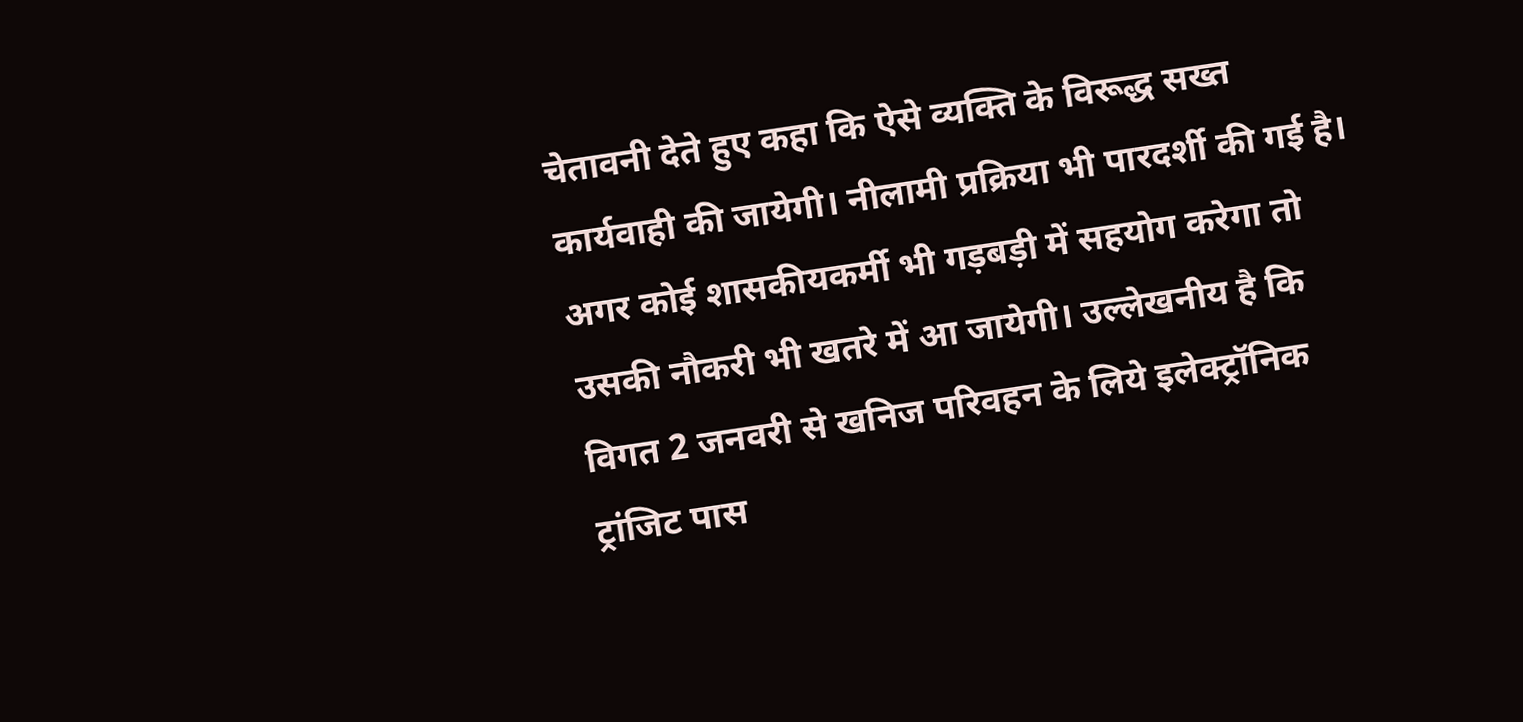चेतावनी देते हुए कहा कि ऐसे व्यक्ति के विरूद्ध सख्त कार्यवाही की जायेगी। नीलामी प्रक्रिया भी पारदर्शी की गई है। अगर कोई शासकीयकर्मी भी गड़बड़ी में सहयोग करेगा तो उसकी नौकरी भी खतरे में आ जायेगी। उल्लेखनीय है कि विगत 2 जनवरी से खनिज परिवहन के लिये इलेक्ट्रॉनिक ट्रांजिट पास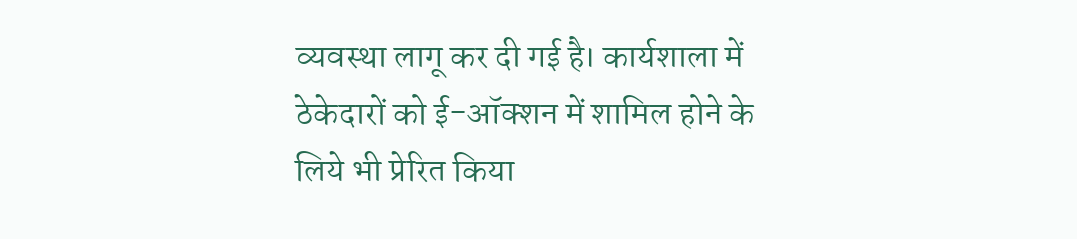व्यवस्था लागू कर दी गई है। कार्यशाला में ठेकेदारों को ई-ऑक्शन में शामिल होने के लिये भी प्रेरित किया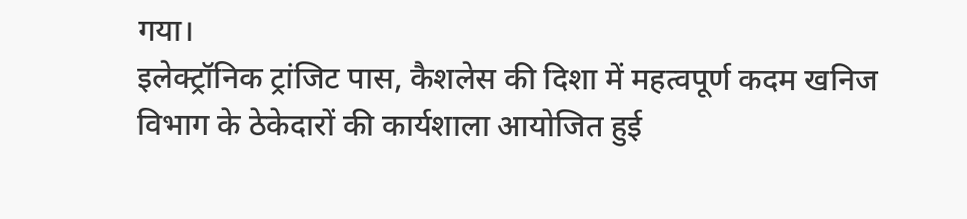गया।
इलेक्ट्रॉनिक ट्रांजिट पास, कैशलेस की दिशा में महत्वपूर्ण कदम खनिज विभाग के ठेकेदारों की कार्यशाला आयोजित हुई